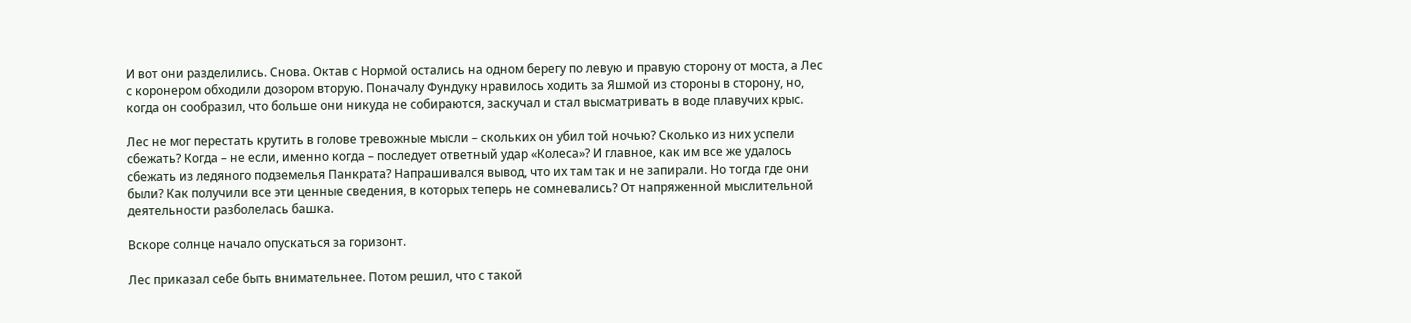И вот они разделились. Снова. Октав с Нормой остались на одном берегу по левую и правую сторону от моста, а Лес с коронером обходили дозором вторую. Поначалу Фундуку нравилось ходить за Яшмой из стороны в сторону, но, когда он сообразил, что больше они никуда не собираются, заскучал и стал высматривать в воде плавучих крыс.

Лес не мог перестать крутить в голове тревожные мысли – скольких он убил той ночью? Сколько из них успели сбежать? Когда – не если, именно когда – последует ответный удар «Колеса»? И главное, как им все же удалось сбежать из ледяного подземелья Панкрата? Напрашивался вывод, что их там так и не запирали. Но тогда где они были? Как получили все эти ценные сведения, в которых теперь не сомневались? От напряженной мыслительной деятельности разболелась башка.

Вскоре солнце начало опускаться за горизонт.

Лес приказал себе быть внимательнее. Потом решил, что с такой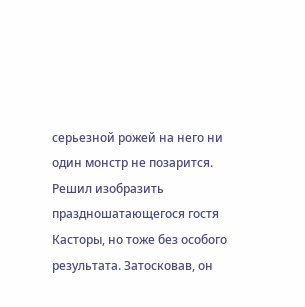серьезной рожей на него ни один монстр не позарится. Решил изобразить праздношатающегося гостя Касторы, но тоже без особого результата. Затосковав, он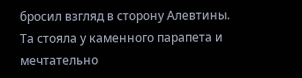бросил взгляд в сторону Алевтины. Та стояла у каменного парапета и мечтательно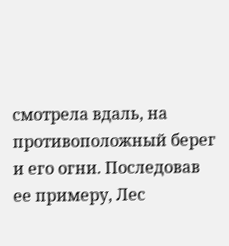смотрела вдаль, на противоположный берег и его огни. Последовав ее примеру, Лес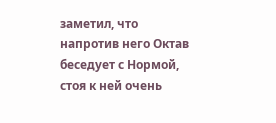заметил, что напротив него Октав беседует с Нормой, стоя к ней очень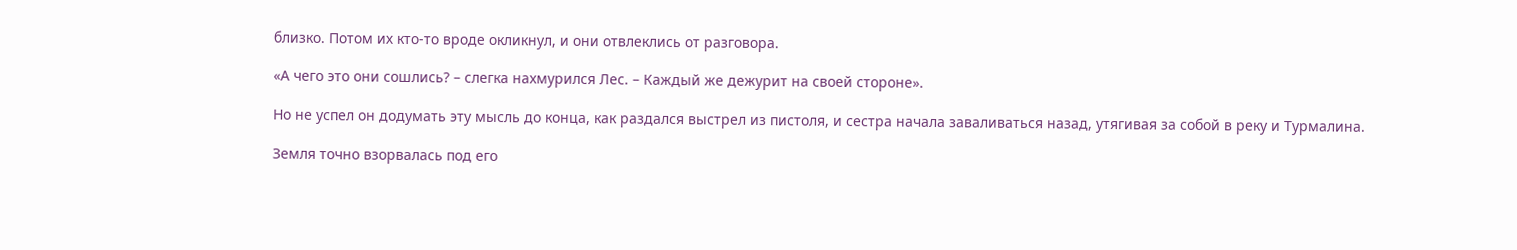близко. Потом их кто-то вроде окликнул, и они отвлеклись от разговора.

«А чего это они сошлись? – слегка нахмурился Лес. – Каждый же дежурит на своей стороне».

Но не успел он додумать эту мысль до конца, как раздался выстрел из пистоля, и сестра начала заваливаться назад, утягивая за собой в реку и Турмалина.

Земля точно взорвалась под его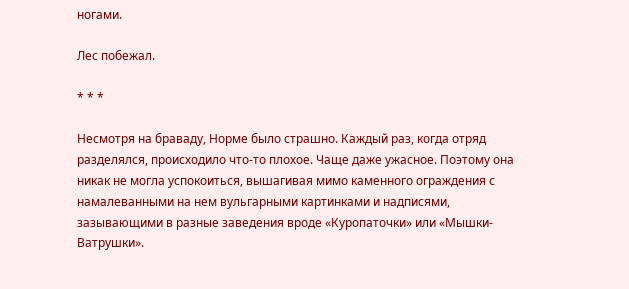ногами.

Лес побежал.

* * *

Несмотря на браваду, Норме было страшно. Каждый раз, когда отряд разделялся, происходило что-то плохое. Чаще даже ужасное. Поэтому она никак не могла успокоиться, вышагивая мимо каменного ограждения с намалеванными на нем вульгарными картинками и надписями, зазывающими в разные заведения вроде «Куропаточки» или «Мышки-Ватрушки».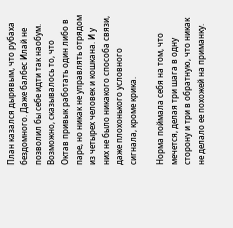План казался дырявым, что рубаха бездомного. Даже балбес Илай не позволил бы себе идти так наобум. Возможно, сказывалось то, что Октав привык работать один либо в паре, но никак не управлять отрядом из четырех человек и кошкана. И у них не было никакого способа связи, даже плохонького условного сигнала, кроме крика.

Норма поймала себя на том, что мечется, делая три шага в одну сторону и три в обратную, что никак не делало ее похожей на приманку.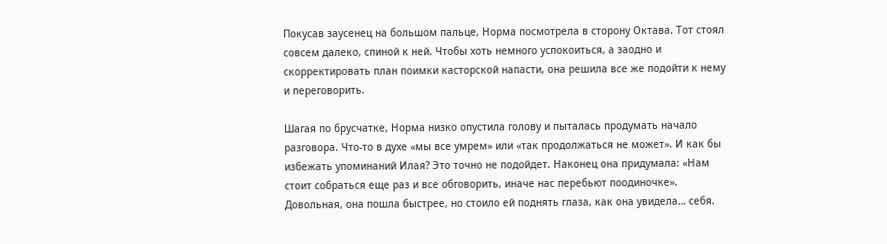Покусав заусенец на большом пальце, Норма посмотрела в сторону Октава. Тот стоял совсем далеко, спиной к ней. Чтобы хоть немного успокоиться, а заодно и скорректировать план поимки касторской напасти, она решила все же подойти к нему и переговорить.

Шагая по брусчатке, Норма низко опустила голову и пыталась продумать начало разговора. Что-то в духе «мы все умрем» или «так продолжаться не может». И как бы избежать упоминаний Илая? Это точно не подойдет. Наконец она придумала: «Нам стоит собраться еще раз и все обговорить, иначе нас перебьют поодиночке». Довольная, она пошла быстрее, но стоило ей поднять глаза, как она увидела… себя.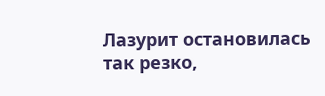Лазурит остановилась так резко,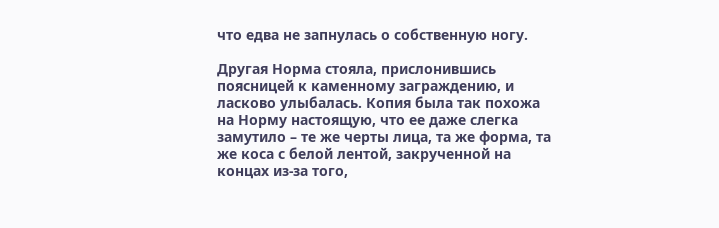что едва не запнулась о собственную ногу.

Другая Норма стояла, прислонившись поясницей к каменному заграждению, и ласково улыбалась. Копия была так похожа на Норму настоящую, что ее даже слегка замутило – те же черты лица, та же форма, та же коса с белой лентой, закрученной на концах из-за того,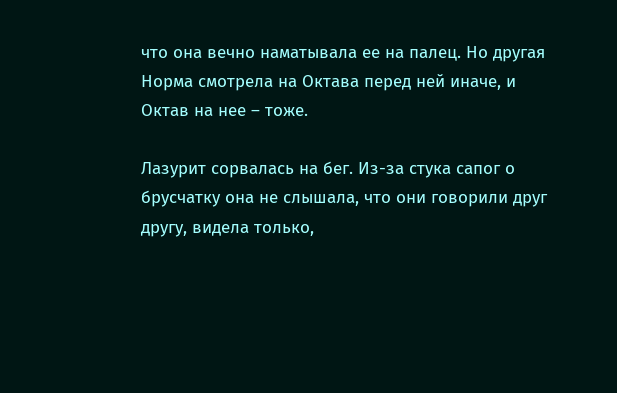что она вечно наматывала ее на палец. Но другая Норма смотрела на Октава перед ней иначе, и Октав на нее – тоже.

Лазурит сорвалась на бег. Из-за стука сапог о брусчатку она не слышала, что они говорили друг другу, видела только,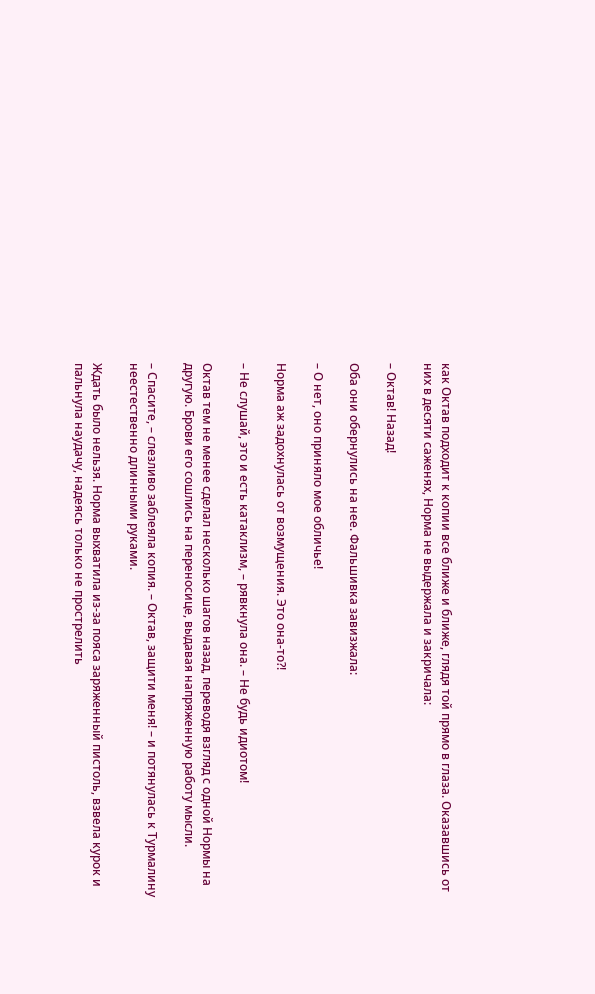как Октав подходит к копии все ближе и ближе, глядя той прямо в глаза. Оказавшись от них в десяти саженях, Норма не выдержала и закричала:

– Октав! Назад!

Оба они обернулись на нее. Фальшивка завизжала:

– О нет, оно приняло мое обличье!

Норма аж задохнулась от возмущения. Это она-то?!

– Не слушай, это и есть катаклизм, – рявкнула она. – Не будь идиотом!

Октав тем не менее сделал несколько шагов назад, переводя взгляд с одной Нормы на другую. Брови его сошлись на переносице, выдавая напряженную работу мысли.

– Спасите, – слезливо заблеяла копия. – Октав, защити меня! – и потянулась к Турмалину неестественно длинными руками.

Ждать было нельзя. Норма выхватила из-за пояса заряженный пистоль, взвела курок и пальнула наудачу, надеясь только не прострелить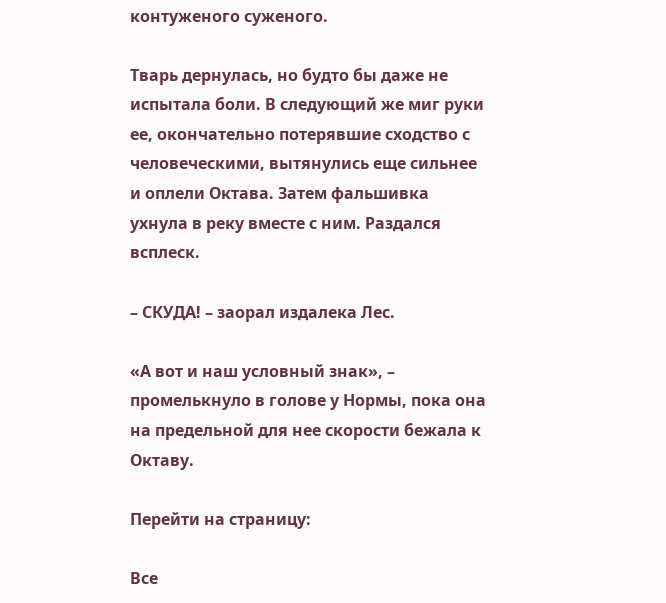контуженого суженого.

Тварь дернулась, но будто бы даже не испытала боли. В следующий же миг руки ее, окончательно потерявшие сходство с человеческими, вытянулись еще сильнее и оплели Октава. Затем фальшивка ухнула в реку вместе с ним. Раздался всплеск.

– СКУДА! – заорал издалека Лес.

«А вот и наш условный знак», – промелькнуло в голове у Нормы, пока она на предельной для нее скорости бежала к Октаву.

Перейти на страницу:

Все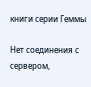книги серии Геммы

Нет соединения с сервером,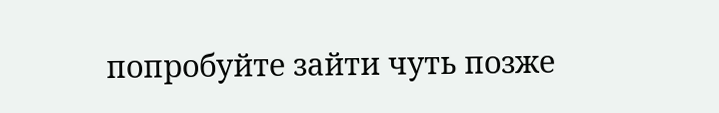попробуйте зайти чуть позже